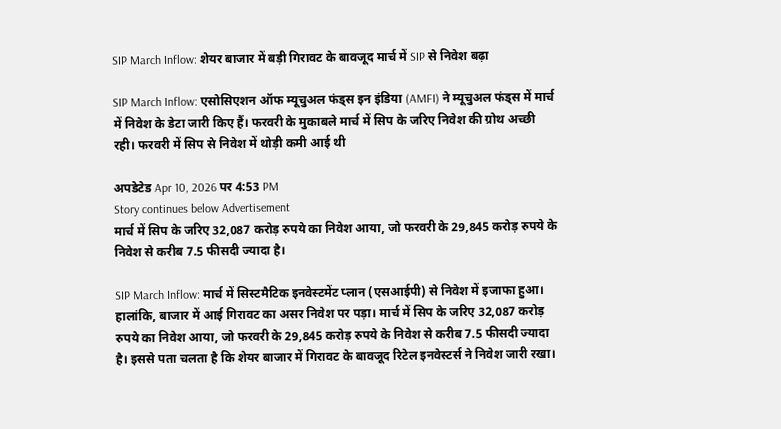SIP March Inflow: शेयर बाजार में बड़ी गिरावट के बावजूद मार्च में SIP से निवेश बढ़ा

SIP March Inflow: एसोसिएशन ऑफ म्यूचुअल फंड्स इन इंडिया (AMFI) ने म्यूचुअल फंड्स में मार्च में निवेश के डेटा जारी किए हैं। फरवरी के मुकाबले मार्च में सिप के जरिए निवेश की ग्रोथ अच्छी रही। फरवरी में सिप से निवेश में थोड़ी कमी आई थी

अपडेटेड Apr 10, 2026 पर 4:53 PM
Story continues below Advertisement
मार्च में सिप के जरिए 32,087 करोड़ रुपये का निवेश आया, जो फरवरी के 29,845 करोड़ रुपये के निवेश से करीब 7.5 फीसदी ज्यादा है।

SIP March Inflow: मार्च में सिस्टमैटिक इनवेस्टमेंट प्लान (एसआईपी) से निवेश में इजाफा हुआ। हालांकि, बाजार में आई गिरावट का असर निवेश पर पड़ा। मार्च में सिप के जरिए 32,087 करोड़ रुपये का निवेश आया, जो फरवरी के 29,845 करोड़ रुपये के निवेश से करीब 7.5 फीसदी ज्यादा है। इससे पता चलता है कि शेयर बाजार में गिरावट के बावजूद रिटेल इनवेस्टर्स ने निवेश जारी रखा।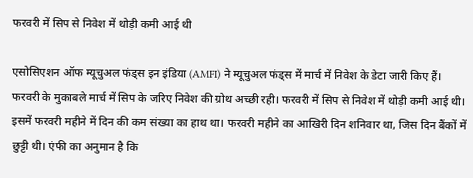फरवरी में सिप से निवेश में थोड़ी कमी आई थी

एसोसिएशन ऑफ म्यूचुअल फंड्स इन इंडिया (AMFI) ने म्यूचुअल फंड्स में मार्च में निवेश के डेटा जारी किए हैं। फरवरी के मुकाबले मार्च में सिप के जरिए निवेश की ग्रोथ अच्छी रही। फरवरी में सिप से निवेश में थोड़ी कमी आई थी। इसमें फरवरी महीने में दिन की कम संख्या का हाथ था। फरवरी महीने का आखिरी दिन शनिवार था, जिस दिन बैंकों में छुट्टी थी। एंफी का अनुमान है कि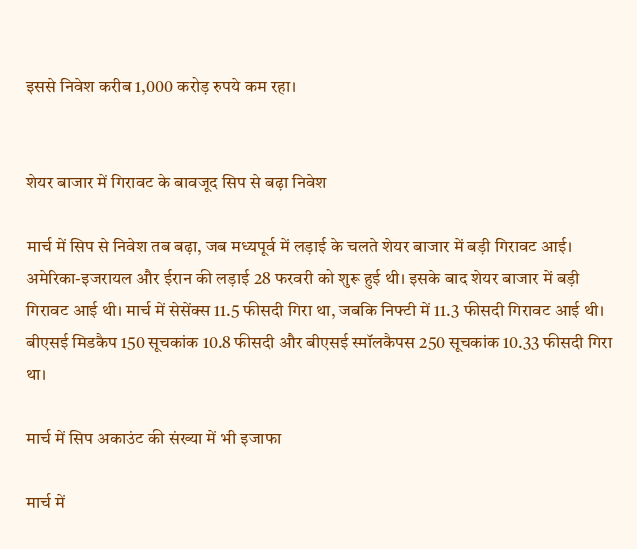इससे निवेश करीब 1,000 करोड़ रुपये कम रहा।


शेयर बाजार में गिरावट के बावजूद सिप से बढ़ा निवेश

मार्च में सिप से निवेश तब बढ़ा, जब मध्यपूर्व में लड़ाई के चलते शेयर बाजार में बड़ी गिरावट आई। अमेरिका-इजरायल और ईरान की लड़ाई 28 फरवरी को शुरू हुई थी। इसके बाद शेयर बाजार में बड़ी गिरावट आई थी। मार्च में सेसेंक्स 11.5 फीसदी गिरा था, जबकि निफ्टी में 11.3 फीसदी गिरावट आई थी। बीएसई मिडकैप 150 सूचकांक 10.8 फीसदी और बीएसई स्मॉलकैपस 250 सूचकांक 10.33 फीसदी गिरा था।

मार्च में सिप अकाउंट की संख्या में भी इजाफा

मार्च में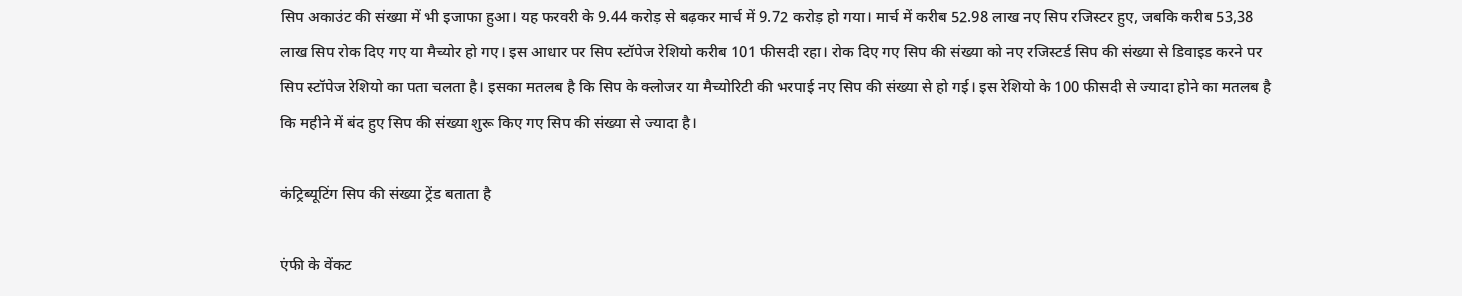सिप अकाउंट की संख्या में भी इजाफा हुआ। यह फरवरी के 9.44 करोड़ से बढ़कर मार्च में 9.72 करोड़ हो गया। मार्च में करीब 52.98 लाख नए सिप रजिस्टर हुए, जबकि करीब 53,38 लाख सिप रोक दिए गए या मैच्योर हो गए। इस आधार पर सिप स्टॉपेज रेशियो करीब 101 फीसदी रहा। रोक दिए गए सिप की संख्या को नए रजिस्टर्ड सिप की संख्या से डिवाइड करने पर सिप स्टॉपेज रेशियो का पता चलता है। इसका मतलब है कि सिप के क्लोजर या मैच्योरिटी की भरपाई नए सिप की संख्या से हो गई। इस रेशियो के 100 फीसदी से ज्यादा होने का मतलब है कि महीने में बंद हुए सिप की संख्या शुरू किए गए सिप की संख्या से ज्यादा है।

कंट्रिब्यूटिंग सिप की संख्या ट्रेंड बताता है

एंफी के वेंकट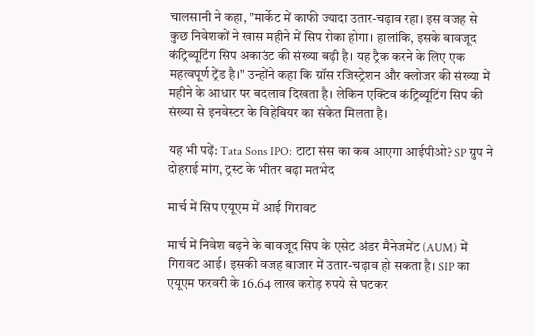चालसानी ने कहा, "मार्केट में काफी ज्यादा उतार-चढ़ाव रहा। इस वजह से कुछ निवेशकों ने खास महीने में सिप रोका होगा। हालांकि, इसके बावजूद कंट्रिब्यूटिंग सिप अकाउंट की संख्या बढ़ी है। यह ट्रैक करने के लिए एक महत्वपूर्ण ट्रेंड है।" उन्होंने कहा कि ग्रॉस रजिस्ट्रेशन और क्लोजर की संख्या में महीने के आधार पर बदलाव दिखता है। लेकिन एक्टिव कंट्रिब्यूटिंग सिप की संख्या से इनवेस्टर के विहेबियर का संकेत मिलता है।

यह भी पढ़ें: Tata Sons IPO: टाटा संस का कब आएगा आईपीओ? SP ग्रुप ने दोहराई मांग, ट्रस्ट के भीतर बढ़ा मतभेद

मार्च में सिप एयूएम में आई गिरावट

मार्च में निवेश बढ़ने के बावजूद सिप के एसेट अंडर मैनेजमेंट (AUM) में गिरावट आई। इसकी वजह बाजार में उतार-चढ़ाव हो सकता है। SIP का एयूएम फरवरी के 16.64 लाख करोड़ रुपये से घटकर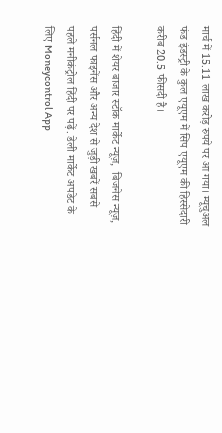मार्च में 15.11 लाख करोड़ रुपये पर आ गया। म्यूचुअल फंड इंडस्ट्री के कुल एयूएम में सिप एयूएम की हिस्सेदारी करीब 20.5 फीसदी है।

हिंदी में शेयर बाजार स्टॉक मार्केट न्यूज़,  बिजनेस न्यूज़,  पर्सनल फाइनेंस और अन्य देश से जुड़ी खबरें सबसे पहले मनीकंट्रोल हिंदी पर पढ़ें. डेली मार्केट अपडेट के लिए Moneycontrol App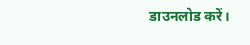डाउनलोड करें।